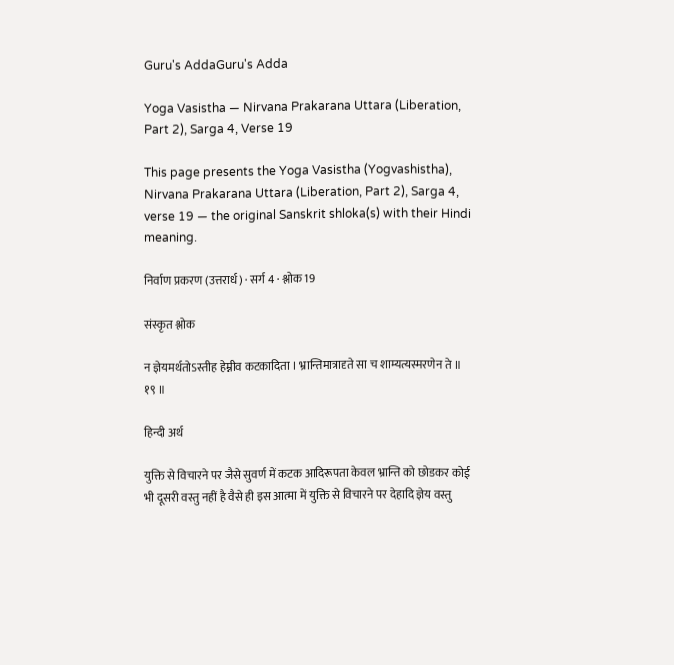Guru's AddaGuru's Adda

Yoga Vasistha — Nirvana Prakarana Uttara (Liberation, Part 2), Sarga 4, Verse 19

This page presents the Yoga Vasistha (Yogvashistha), Nirvana Prakarana Uttara (Liberation, Part 2), Sarga 4, verse 19 — the original Sanskrit shloka(s) with their Hindi meaning.

निर्वाण प्रकरण (उत्तरार्ध) · सर्ग 4 · श्लोक 19

संस्कृत श्लोक

न ज्ञेयमर्थतोऽस्तीह हेम्नीव कटकादिता । भ्रान्तिमात्रादृते सा च शाम्यत्यस्मरणेन ते ॥ १९ ॥

हिन्दी अर्थ

युक्ति से विचारने पर जैसे सुवर्ण में कटक आदिरूपता केवल भ्रान्ति को छोडकर कोई भी दूसरी वस्तु नहीं है वैसे ही इस आत्मा में युक्ति से विचारने पर देहादि ज्ञेय वस्तु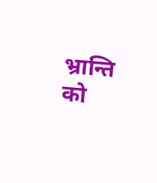भ्रान्ति को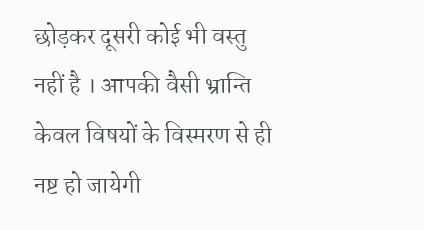छोड़कर दूसरी कोई भी वस्तु नहीं है । आपकी वैसी भ्रान्ति केवल विषयों के विस्मरण से ही नष्ट हो जायेगी